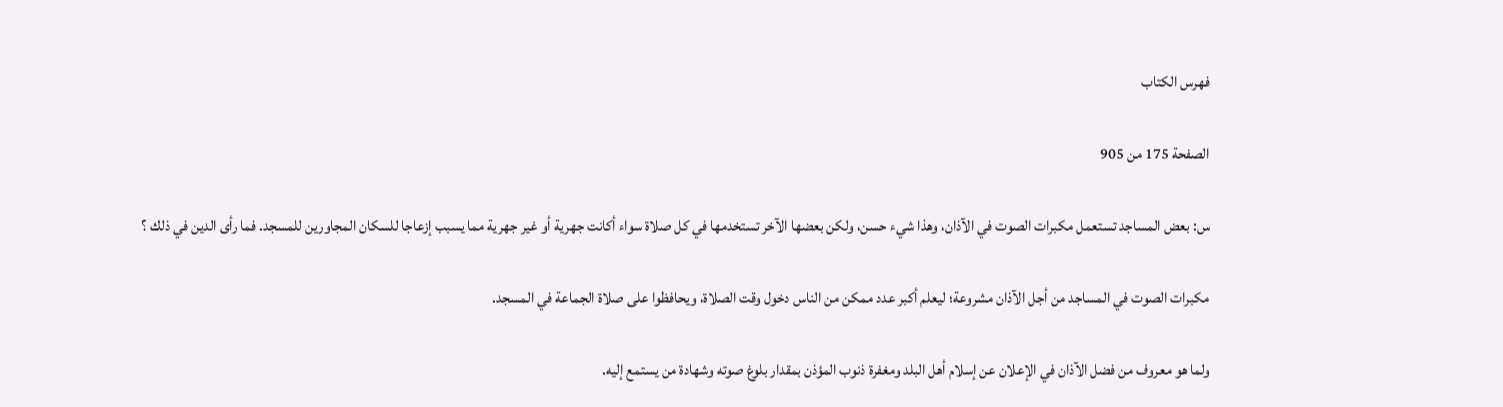فهرس الكتاب

الصفحة 175 من 905

س: بعض المساجد تستعمل مكبرات الصوت في الآذان، وهذا شيء حسن، ولكن بعضها الآخر تستخدمها في كل صلاة سواء أكانت جهرية أو غير جهرية مما يسبب إزعاجا للسكان المجاورين للمسجد. فما رأى الدين في ذلك ؟

مكبرات الصوت في المساجد من أجل الآذان مشروعة؛ ليعلم أكبر عدد ممكن من الناس دخول وقت الصلاة، ويحافظوا على صلاة الجماعة في المسجد.

ولما هو معروف من فضل الآذان في الإعلان عن إسلام أهل البلد ومغفرة ذنوب المؤذن بمقدار بلوغ صوته وشهادة من يستمع إليه.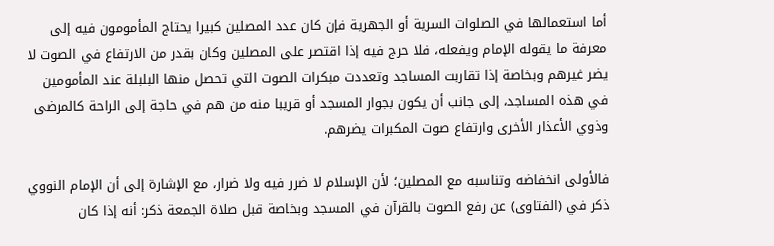أما استعمالها في الصلوات السرية أو الجهرية فإن كان عدد المصلين كبيرا يحتاج المأمومون فيه إلى معرفة ما يقوله الإمام ويفعله، فلا حرج فيه إذا اقتصر على المصلين وكان بقدر من الارتفاع في الصوت لا يضر غيرهم وبخاصة إذا تقاربت المساجد وتعددت مبكرات الصوت التي تحصل منها البلبلة عند المأمومين في هذه المساجد، إلى جانب أن يكون بجوار المسجد أو قريبا منه من هم في حاجة إلى الراحة كالمرضى وذوي الأعذار الأخرى وارتفاع صوت المكبرات يضرهم.

فالأولى انخفاضه وتناسبه مع المصلين؛ لأن الإسلام لا ضرر فيه ولا ضرار، مع الإشارة إلى أن الإمام النووي ذكر في (الفتاوى) عن رفع الصوت بالقرآن في المسجد وبخاصة قبل صلاة الجمعة ذكر: أنه إذا كان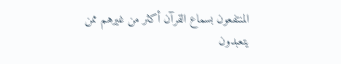المنتفعون بسماع القرآن أكثر من غيرهم ممن يتعبدون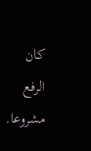كان الرفع مشروعا.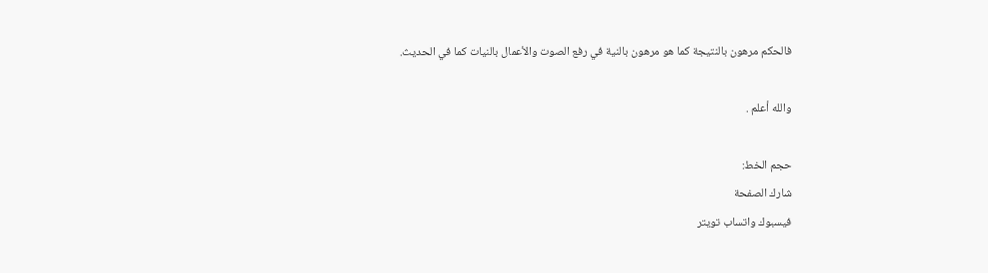فالحكم مرهون بالنتيجة كما هو مرهون بالنية في رفع الصوت والأعمال بالنيات كما في الحديث.

والله أعلم .

حجم الخط:
شارك الصفحة
فيسبوك واتساب تويتر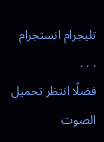تليجرام انستجرام
. . .
فضلًا انتظر تحميل الصوت